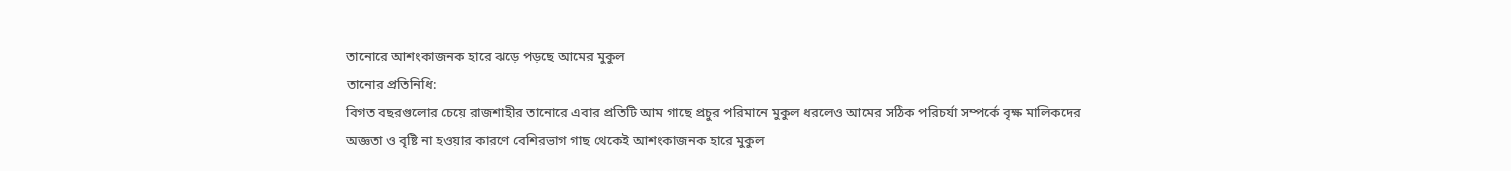তানোরে আশংকাজনক হারে ঝড়ে পড়ছে আমের মুকুল
তানোর প্রতিনিধি:
বিগত বছরগুলোর চেয়ে রাজশাহীর তানোরে এবার প্রতিটি আম গাছে প্রচুর পরিমানে মুকুল ধরলেও আমের সঠিক পরিচর্যা সম্পর্কে বৃক্ষ মালিকদের অজ্ঞতা ও বৃষ্টি না হওয়ার কারণে বেশিরভাগ গাছ থেকেই আশংকাজনক হারে মুকুল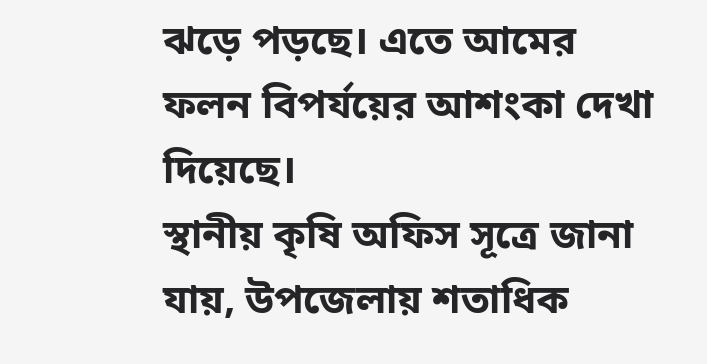ঝড়ে পড়ছে। এতে আমের ফলন বিপর্যয়ের আশংকা দেখা দিয়েছে।
স্থানীয় কৃষি অফিস সূত্রে জানা যায়, উপজেলায় শতাধিক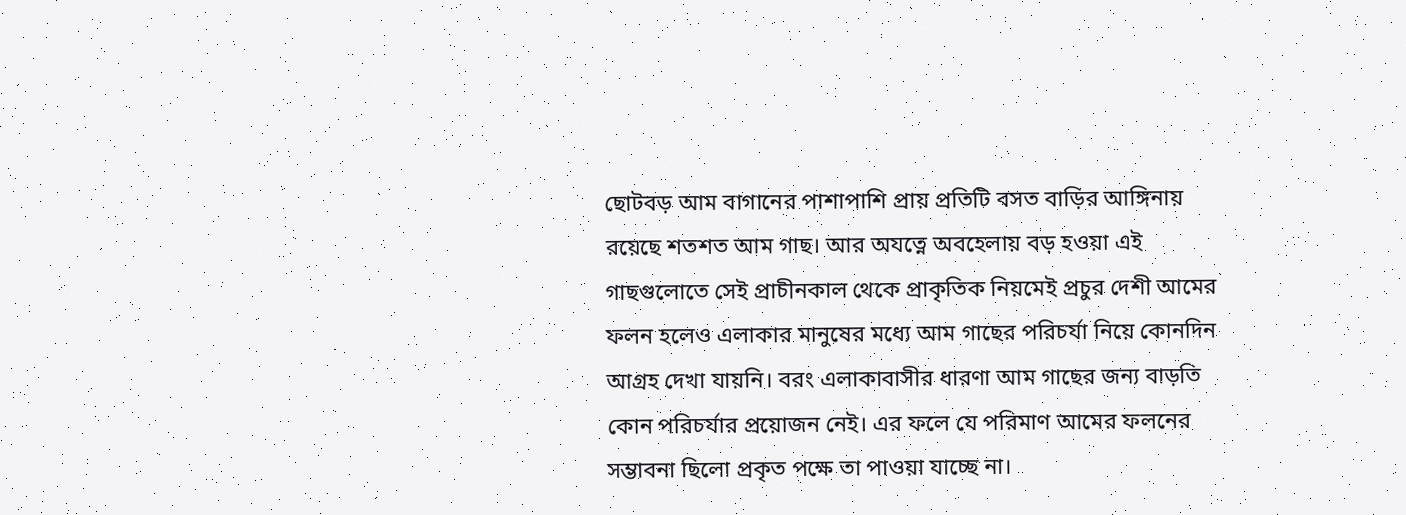ছোটবড় আম বাগানের পাশাপাশি প্রায় প্রতিটি বসত বাড়ির আঙ্গিনায় রয়েছে শতশত আম গাছ। আর অযত্নে অবহেলায় বড় হওয়া এই গাছগুলোতে সেই প্রাচীনকাল থেকে প্রাকৃতিক নিয়মেই প্রচুর দেশী আমের ফলন হলেও এলাকার মানুষের মধ্যে আম গাছের পরিচর্যা নিয়ে কোনদিন আগ্রহ দেখা যায়নি। বরং এলাকাবাসীর ধারণা আম গাছের জন্য বাড়তি কোন পরিচর্যার প্রয়োজন নেই। এর ফলে যে পরিমাণ আমের ফলনের সম্ভাবনা ছিলো প্রকৃত পক্ষে তা পাওয়া যাচ্ছে না।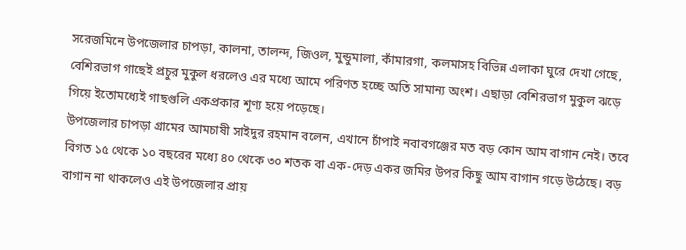সরেজমিনে উপজেলার চাপড়া, কালনা, তালন্দ, জিওল, মুন্ডুমালা, কাঁমারগা, কলমাসহ বিভিন্ন এলাকা ঘুরে দেখা গেছে, বেশিরভাগ গাছেই প্রচুর মুকুল ধরলেও এর মধ্যে আমে পরিণত হচ্ছে অতি সামান্য অংশ। এছাড়া বেশিরভাগ মুকুল ঝড়ে গিয়ে ইতোমধ্যেই গাছগুলি একপ্রকার শূণ্য হয়ে পড়েছে।
উপজেলার চাপড়া গ্রামের আমচাষী সাইদুর রহমান বলেন, এখানে চাঁপাই নবাবগঞ্জের মত বড় কোন আম বাগান নেই। তবে বিগত ১৫ থেকে ১০ বছরের মধ্যে ৪০ থেকে ৩০ শতক বা এক-দেড় একর জমির উপর কিছু আম বাগান গড়ে উঠেছে। বড় বাগান না থাকলেও এই উপজেলার প্রায়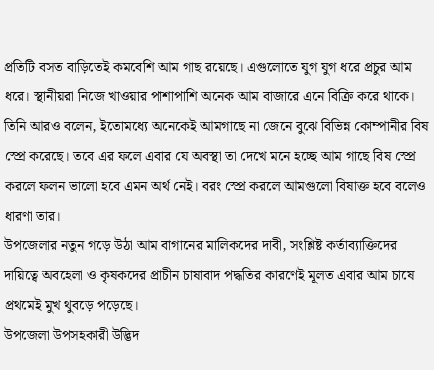প্রতিটি বসত বাড়িতেই কমবেশি আম গাছ রয়েছে। এগুলোতে যুগ যুগ ধরে প্রচুর আম ধরে। স্থানীয়রা নিজে খাওয়ার পাশাপাশি অনেক আম বাজারে এনে বিক্রি করে থাকে।
তিনি আরও বলেন, ইতোমধ্যে অনেকেই আমগাছে না জেনে বুঝে বিভিন্ন কোম্পানীর বিষ স্প্রে করেছে। তবে এর ফলে এবার যে অবস্থা তা দেখে মনে হচ্ছে আম গাছে বিষ স্প্রে করলে ফলন ভালো হবে এমন অর্থ নেই। বরং স্প্রে করলে আমগুলো বিষাক্ত হবে বলেও ধারণা তার।
উপজেলার নতুন গড়ে উঠা আম বাগানের মালিকদের দাবী, সংশ্লিষ্ট কর্তাব্যাক্তিদের দায়িত্বে অবহেলা ও কৃষকদের প্রাচীন চাষাবাদ পদ্ধতির কারণেই মূলত এবার আম চাষে প্রথমেই মুখ থুবড়ে পড়েছে।
উপজেলা উপসহকারী উদ্ভিদ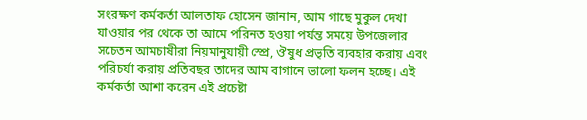সংরক্ষণ কর্মকর্তা আলতাফ হোসেন জানান, আম গাছে মুকুল দেখা যাওয়ার পর থেকে তা আমে পরিনত হওয়া পর্যন্ত সময়ে উপজেলার সচেতন আমচাষীরা নিয়মানুযায়ী স্প্রে, ঔষুধ প্রভৃতি ব্যবহার করায় এবং পরিচর্যা করায় প্রতিবছর তাদের আম বাগানে ভালো ফলন হচ্ছে। এই কর্মকর্তা আশা করেন এই প্রচেষ্টা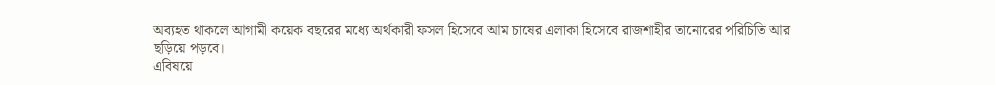অব্যহত থাকলে আগামী কয়েক বছরের মধ্যে অর্থকারী ফসল হিসেবে আম চাষের এলাকা হিসেবে রাজশাহীর তানোরের পরিচিতি আর ছড়িয়ে পড়বে।
এবিষয়ে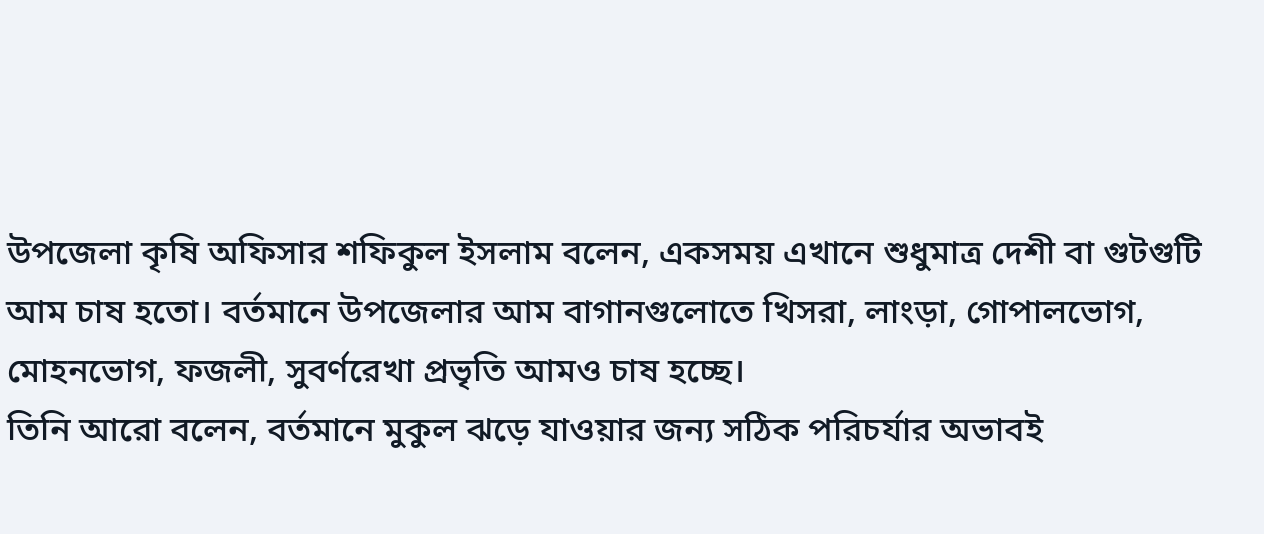উপজেলা কৃষি অফিসার শফিকুল ইসলাম বলেন, একসময় এখানে শুধুমাত্র দেশী বা গুটগুটি আম চাষ হতো। বর্তমানে উপজেলার আম বাগানগুলোতে খিসরা, লাংড়া, গোপালভোগ, মোহনভোগ, ফজলী, সুবর্ণরেখা প্রভৃতি আমও চাষ হচ্ছে।
তিনি আরো বলেন, বর্তমানে মুকুল ঝড়ে যাওয়ার জন্য সঠিক পরিচর্যার অভাবই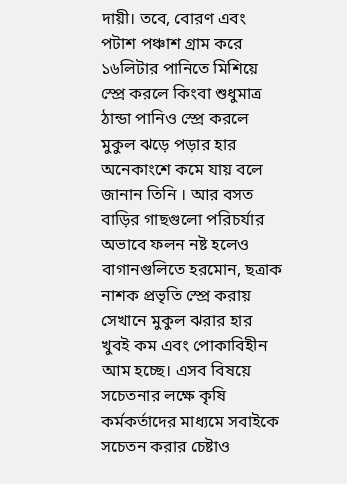দায়ী। তবে, বোরণ এবং পটাশ পঞ্চাশ গ্রাম করে ১৬লিটার পানিতে মিশিয়ে স্প্রে করলে কিংবা শুধুমাত্র ঠান্ডা পানিও স্প্রে করলে মুকুল ঝড়ে পড়ার হার অনেকাংশে কমে যায় বলে জানান তিনি । আর বসত বাড়ির গাছগুলো পরিচর্যার অভাবে ফলন নষ্ট হলেও বাগানগুলিতে হরমোন, ছত্রাক নাশক প্রভৃতি স্প্রে করায় সেখানে মুকুল ঝরার হার খুবই কম এবং পোকাবিহীন আম হচ্ছে। এসব বিষয়ে সচেতনার লক্ষে কৃষি কর্মকর্তাদের মাধ্যমে সবাইকে সচেতন করার চেষ্টাও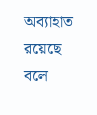অব্যাহাত রয়েছে বলে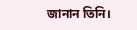জানান তিনি।